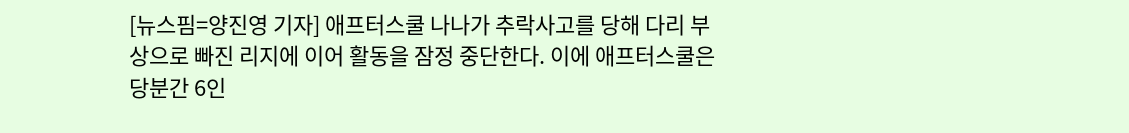[뉴스핌=양진영 기자] 애프터스쿨 나나가 추락사고를 당해 다리 부상으로 빠진 리지에 이어 활동을 잠정 중단한다. 이에 애프터스쿨은 당분간 6인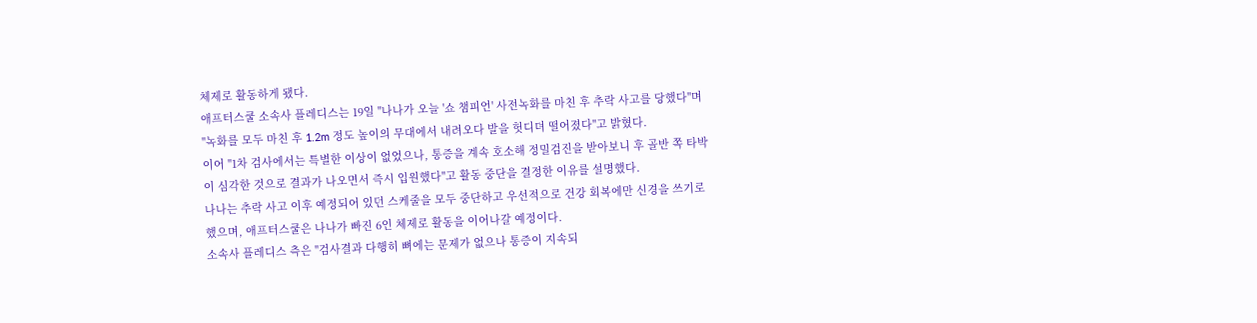체제로 활동하게 됐다.
애프터스쿨 소속사 플레디스는 19일 "나나가 오늘 '쇼 챔피언' 사전녹화를 마친 후 추락 사고를 당했다"며 "녹화를 모두 마친 후 1.2m 정도 높이의 무대에서 내려오다 발을 헛디뎌 떨어졌다"고 밝혔다.
이어 "1차 검사에서는 특별한 이상이 없었으나, 통증을 계속 호소해 정밀검진을 받아보니 후 골반 쪽 타박이 심각한 것으로 결과가 나오면서 즉시 입원했다"고 활동 중단을 결정한 이유를 설명했다.
나나는 추락 사고 이후 예정되어 있던 스케줄을 모두 중단하고 우선적으로 건강 회복에만 신경을 쓰기로 했으며, 애프터스쿨은 나나가 빠진 6인 체제로 활동을 이어나갈 예정이다.
소속사 플레디스 측은 "검사결과 다행히 뼈에는 문제가 없으나 통증이 지속되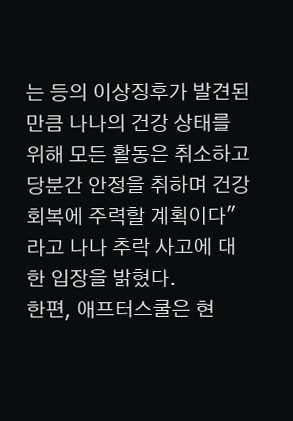는 등의 이상징후가 발견된 만큼 나나의 건강 상태를 위해 모든 활동은 취소하고 당분간 안정을 취하며 건강 회복에 주력할 계획이다"라고 나나 추락 사고에 대한 입장을 밝혔다.
한편, 애프터스쿨은 현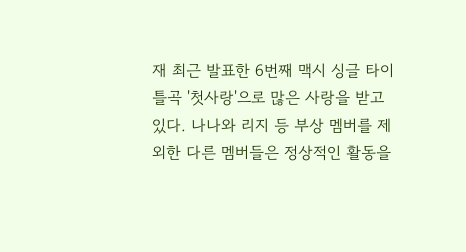재 최근 발표한 6번째 맥시 싱글 타이틀곡 '첫사랑'으로 많은 사랑을 받고 있다. 나나와 리지 등 부상 멤버를 제외한 다른 멤버들은 정상적인 활동을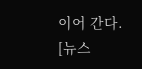이어 간다.
[뉴스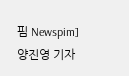핌 Newspim] 양진영 기자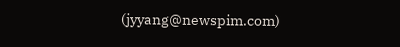(jyyang@newspim.com)